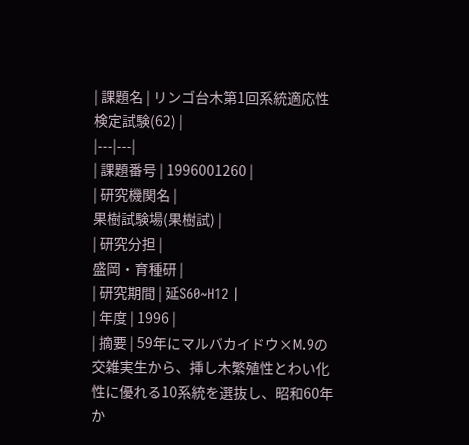| 課題名 | リンゴ台木第1回系統適応性検定試験(62) |
|---|---|
| 課題番号 | 1996001260 |
| 研究機関名 |
果樹試験場(果樹試) |
| 研究分担 |
盛岡・育種研 |
| 研究期間 | 延S60~H12 |
| 年度 | 1996 |
| 摘要 | 59年にマルバカイドウ×M.9の交雑実生から、挿し木繁殖性とわい化性に優れる10系統を選抜し、昭和60年か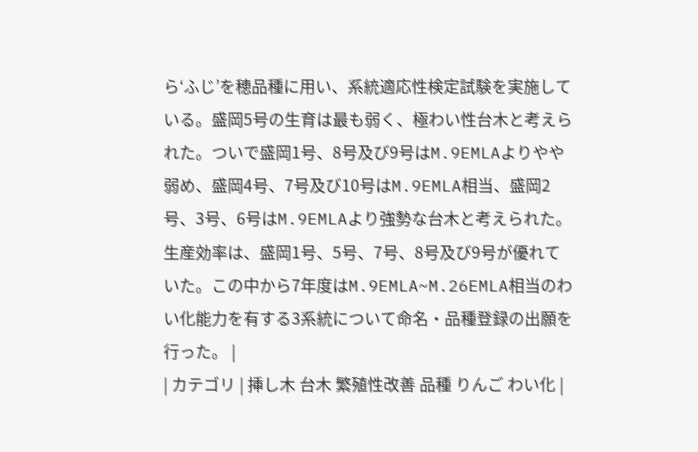ら‘ふじ’を穂品種に用い、系統適応性検定試験を実施している。盛岡5号の生育は最も弱く、極わい性台木と考えられた。ついで盛岡1号、8号及び9号はM.9EMLAよりやや弱め、盛岡4号、7号及び10号はM.9EMLA相当、盛岡2号、3号、6号はM.9EMLAより強勢な台木と考えられた。生産効率は、盛岡1号、5号、7号、8号及び9号が優れていた。この中から7年度はM.9EMLA~M.26EMLA相当のわい化能力を有する3系統について命名・品種登録の出願を行った。 |
| カテゴリ | 挿し木 台木 繁殖性改善 品種 りんご わい化 |